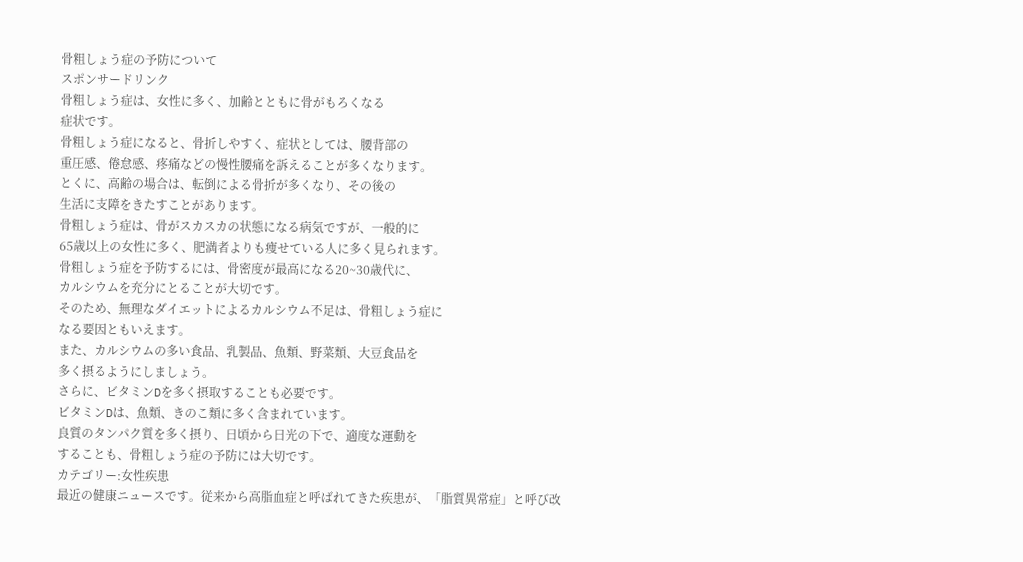骨粗しょう症の予防について
スポンサードリンク
骨粗しょう症は、女性に多く、加齢とともに骨がもろくなる
症状です。
骨粗しょう症になると、骨折しやすく、症状としては、腰背部の
重圧感、倦怠感、疼痛などの慢性腰痛を訴えることが多くなります。
とくに、高齢の場合は、転倒による骨折が多くなり、その後の
生活に支障をきたすことがあります。
骨粗しょう症は、骨がスカスカの状態になる病気ですが、一般的に
65歳以上の女性に多く、肥満者よりも痩せている人に多く見られます。
骨粗しょう症を予防するには、骨密度が最高になる20~30歳代に、
カルシウムを充分にとることが大切です。
そのため、無理なダイエットによるカルシウム不足は、骨粗しょう症に
なる要因ともいえます。
また、カルシウムの多い食品、乳製品、魚類、野菜類、大豆食品を
多く摂るようにしましょう。
さらに、ビタミンDを多く摂取することも必要です。
ビタミンDは、魚類、きのこ類に多く含まれています。
良質のタンパク質を多く摂り、日頃から日光の下で、適度な運動を
することも、骨粗しょう症の予防には大切です。
カテゴリー:女性疾患
最近の健康ニュースです。従来から高脂血症と呼ばれてきた疾患が、「脂質異常症」と呼び改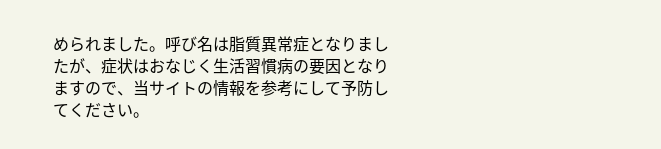められました。呼び名は脂質異常症となりましたが、症状はおなじく生活習慣病の要因となりますので、当サイトの情報を参考にして予防してください。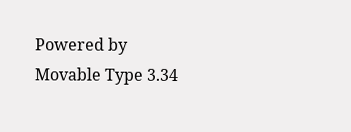Powered by
Movable Type 3.34